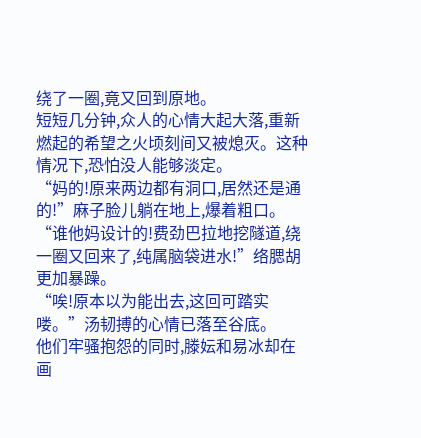绕了一圈,竟又回到原地。
短短几分钟,众人的心情大起大落,重新燃起的希望之火顷刻间又被熄灭。这种情况下,恐怕没人能够淡定。
“妈的!原来两边都有洞口,居然还是通的!”麻子脸儿躺在地上,爆着粗口。
“谁他妈设计的!费劲巴拉地挖隧道,绕一圈又回来了,纯属脑袋进水!”络腮胡更加暴躁。
“唉!原本以为能出去,这回可踏实喽。”汤韧搏的心情已落至谷底。
他们牢骚抱怨的同时,滕妘和易冰却在画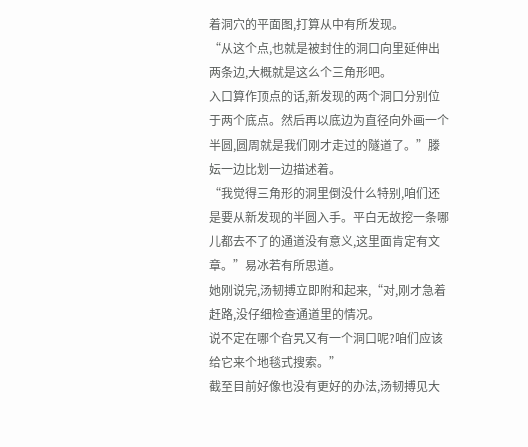着洞穴的平面图,打算从中有所发现。
“从这个点,也就是被封住的洞口向里延伸出两条边,大概就是这么个三角形吧。
入口算作顶点的话,新发现的两个洞口分别位于两个底点。然后再以底边为直径向外画一个半圆,圆周就是我们刚才走过的隧道了。”滕妘一边比划一边描述着。
“我觉得三角形的洞里倒没什么特别,咱们还是要从新发现的半圆入手。平白无故挖一条哪儿都去不了的通道没有意义,这里面肯定有文章。”易冰若有所思道。
她刚说完,汤韧搏立即附和起来,“对,刚才急着赶路,没仔细检查通道里的情况。
说不定在哪个旮旯又有一个洞口呢?咱们应该给它来个地毯式搜索。”
截至目前好像也没有更好的办法,汤韧搏见大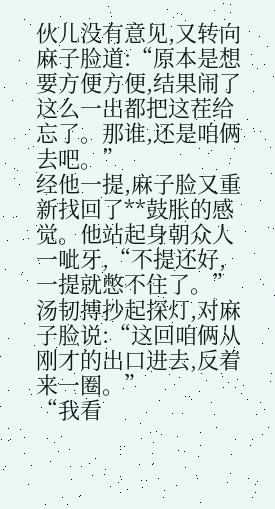伙儿没有意见,又转向麻子脸道:“原本是想要方便方便,结果闹了这么一出都把这茬给忘了。那谁,还是咱俩去吧。”
经他一提,麻子脸又重新找回了**鼓胀的感觉。他站起身朝众人一呲牙,“不提还好,一提就憋不住了。”
汤韧搏抄起探灯,对麻子脸说:“这回咱俩从刚才的出口进去,反着来一圈。”
“我看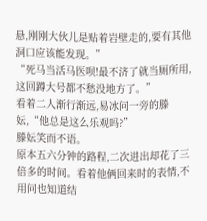悬,刚刚大伙儿是贴着岩壁走的,要有其他洞口应该能发现。”
“死马当活马医呗!最不济了就当厕所用,这回蹲大号都不愁没地方了。”
看着二人渐行渐远,易冰问一旁的滕妘,“他总是这么乐观吗?”
滕妘笑而不语。
原本五六分钟的路程,二次进出却花了三倍多的时间。看着他俩回来时的表情,不用问也知道结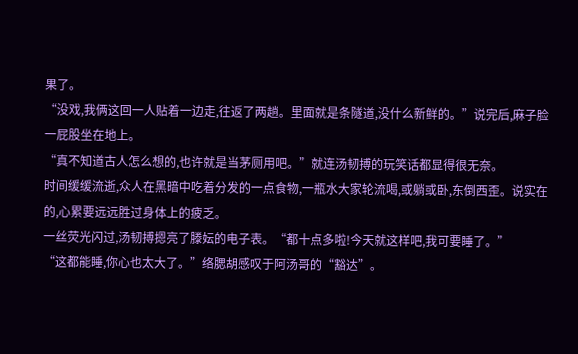果了。
“没戏,我俩这回一人贴着一边走,往返了两趟。里面就是条隧道,没什么新鲜的。”说完后,麻子脸一屁股坐在地上。
“真不知道古人怎么想的,也许就是当茅厕用吧。”就连汤韧搏的玩笑话都显得很无奈。
时间缓缓流逝,众人在黑暗中吃着分发的一点食物,一瓶水大家轮流喝,或躺或卧,东倒西歪。说实在的,心累要远远胜过身体上的疲乏。
一丝荧光闪过,汤韧搏摁亮了滕妘的电子表。“都十点多啦!今天就这样吧,我可要睡了。”
“这都能睡,你心也太大了。”络腮胡感叹于阿汤哥的“豁达”。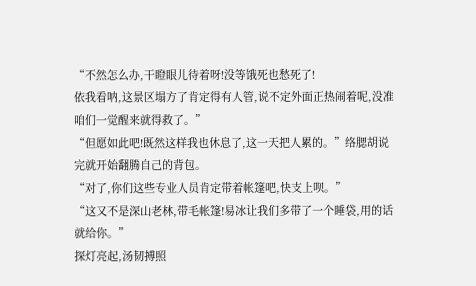“不然怎么办,干瞪眼儿待着呀!没等饿死也愁死了!
依我看呐,这景区塌方了肯定得有人管,说不定外面正热闹着呢,没准咱们一觉醒来就得救了。”
“但愿如此吧!既然这样我也休息了,这一天把人累的。”络腮胡说完就开始翻腾自己的背包。
“对了,你们这些专业人员肯定带着帐篷吧,快支上呗。”
“这又不是深山老林,带毛帐篷!易冰让我们多带了一个睡袋,用的话就给你。”
探灯亮起,汤韧搏照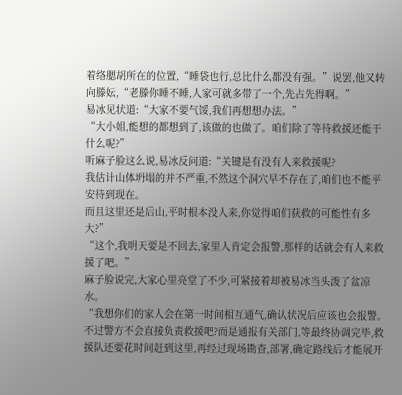着络腮胡所在的位置,“睡袋也行,总比什么都没有强。”说罢,他又转向滕妘,“老滕你睡不睡,人家可就多带了一个,先占先得啊。”
易冰见状道:“大家不要气馁,我们再想想办法。”
“大小姐,能想的都想到了,该做的也做了。咱们除了等待救援还能干什么呢?”
听麻子脸这么说,易冰反问道:“关键是有没有人来救援呢?
我估计山体坍塌的并不严重,不然这个洞穴早不存在了,咱们也不能平安待到现在。
而且这里还是后山,平时根本没人来,你觉得咱们获救的可能性有多大?”
“这个,我明天要是不回去,家里人肯定会报警,那样的话就会有人来救援了吧。”
麻子脸说完,大家心里亮堂了不少,可紧接着却被易冰当头泼了盆凉水。
“我想你们的家人会在第一时间相互通气,确认状况后应该也会报警。不过警方不会直接负责救援吧?而是通报有关部门,等最终协调完毕,救援队还要花时间赶到这里,再经过现场勘查,部署,确定路线后才能展开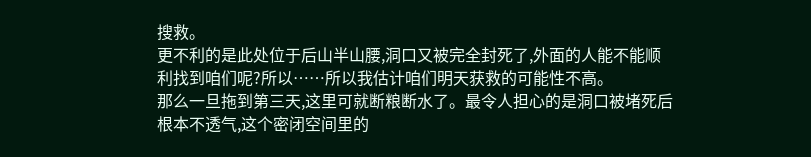搜救。
更不利的是此处位于后山半山腰,洞口又被完全封死了,外面的人能不能顺利找到咱们呢?所以……所以我估计咱们明天获救的可能性不高。
那么一旦拖到第三天,这里可就断粮断水了。最令人担心的是洞口被堵死后根本不透气,这个密闭空间里的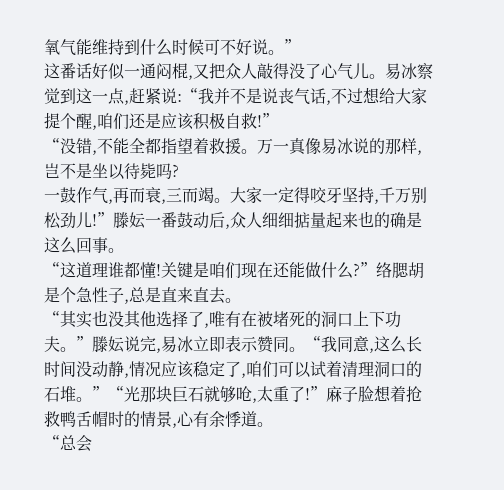氧气能维持到什么时候可不好说。”
这番话好似一通闷棍,又把众人敲得没了心气儿。易冰察觉到这一点,赶紧说:“我并不是说丧气话,不过想给大家提个醒,咱们还是应该积极自救!”
“没错,不能全都指望着救援。万一真像易冰说的那样,岂不是坐以待毙吗?
一鼓作气,再而衰,三而竭。大家一定得咬牙坚持,千万别松劲儿!”滕妘一番鼓动后,众人细细掂量起来也的确是这么回事。
“这道理谁都懂!关键是咱们现在还能做什么?”络腮胡是个急性子,总是直来直去。
“其实也没其他选择了,唯有在被堵死的洞口上下功夫。”滕妘说完,易冰立即表示赞同。“我同意,这么长时间没动静,情况应该稳定了,咱们可以试着清理洞口的石堆。”“光那块巨石就够呛,太重了!”麻子脸想着抢救鸭舌帽时的情景,心有余悸道。
“总会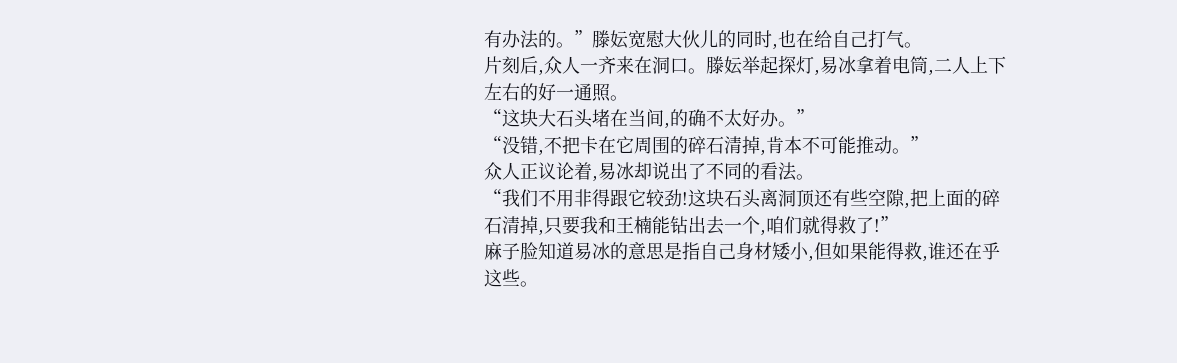有办法的。”滕妘宽慰大伙儿的同时,也在给自己打气。
片刻后,众人一齐来在洞口。滕妘举起探灯,易冰拿着电筒,二人上下左右的好一通照。
“这块大石头堵在当间,的确不太好办。”
“没错,不把卡在它周围的碎石清掉,肯本不可能推动。”
众人正议论着,易冰却说出了不同的看法。
“我们不用非得跟它较劲!这块石头离洞顶还有些空隙,把上面的碎石清掉,只要我和王楠能钻出去一个,咱们就得救了!”
麻子脸知道易冰的意思是指自己身材矮小,但如果能得救,谁还在乎这些。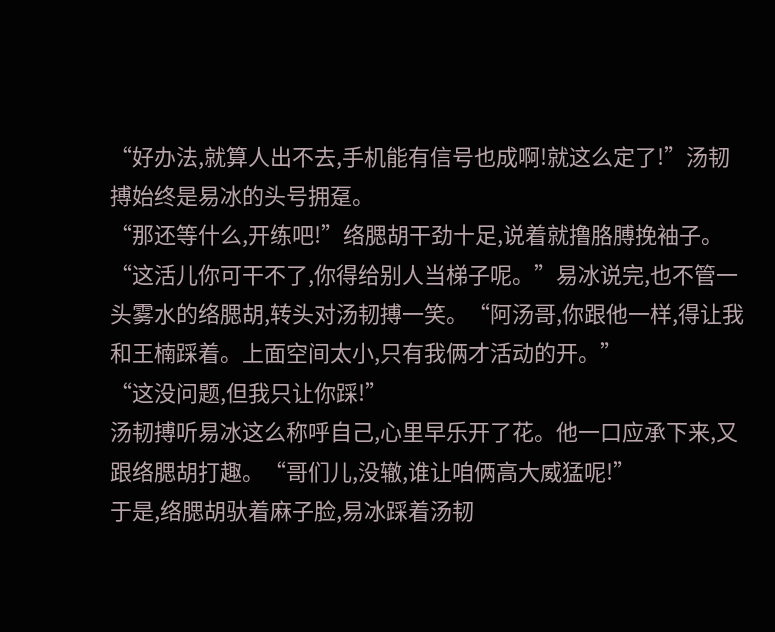“好办法,就算人出不去,手机能有信号也成啊!就这么定了!”汤韧搏始终是易冰的头号拥趸。
“那还等什么,开练吧!”络腮胡干劲十足,说着就撸胳膊挽袖子。
“这活儿你可干不了,你得给别人当梯子呢。”易冰说完,也不管一头雾水的络腮胡,转头对汤韧搏一笑。“阿汤哥,你跟他一样,得让我和王楠踩着。上面空间太小,只有我俩才活动的开。”
“这没问题,但我只让你踩!”
汤韧搏听易冰这么称呼自己,心里早乐开了花。他一口应承下来,又跟络腮胡打趣。“哥们儿,没辙,谁让咱俩高大威猛呢!”
于是,络腮胡驮着麻子脸,易冰踩着汤韧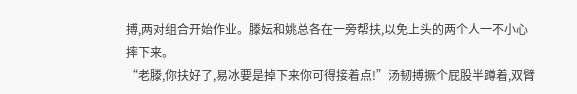搏,两对组合开始作业。滕妘和姚总各在一旁帮扶,以免上头的两个人一不小心摔下来。
“老滕,你扶好了,易冰要是掉下来你可得接着点!”汤韧搏撅个屁股半蹲着,双臂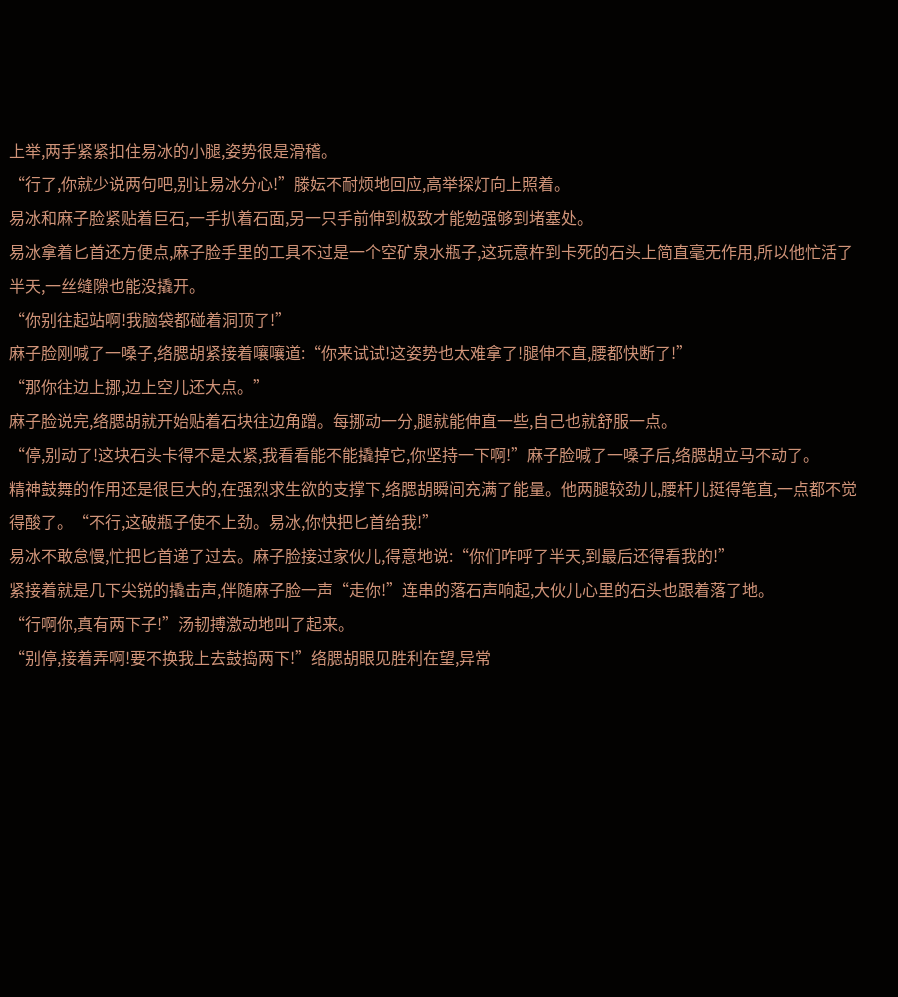上举,两手紧紧扣住易冰的小腿,姿势很是滑稽。
“行了,你就少说两句吧,别让易冰分心!”滕妘不耐烦地回应,高举探灯向上照着。
易冰和麻子脸紧贴着巨石,一手扒着石面,另一只手前伸到极致才能勉强够到堵塞处。
易冰拿着匕首还方便点,麻子脸手里的工具不过是一个空矿泉水瓶子,这玩意杵到卡死的石头上简直毫无作用,所以他忙活了半天,一丝缝隙也能没撬开。
“你别往起站啊!我脑袋都碰着洞顶了!”
麻子脸刚喊了一嗓子,络腮胡紧接着嚷嚷道:“你来试试!这姿势也太难拿了!腿伸不直,腰都快断了!”
“那你往边上挪,边上空儿还大点。”
麻子脸说完,络腮胡就开始贴着石块往边角蹭。每挪动一分,腿就能伸直一些,自己也就舒服一点。
“停,别动了!这块石头卡得不是太紧,我看看能不能撬掉它,你坚持一下啊!”麻子脸喊了一嗓子后,络腮胡立马不动了。
精神鼓舞的作用还是很巨大的,在强烈求生欲的支撑下,络腮胡瞬间充满了能量。他两腿较劲儿,腰杆儿挺得笔直,一点都不觉得酸了。“不行,这破瓶子使不上劲。易冰,你快把匕首给我!”
易冰不敢怠慢,忙把匕首递了过去。麻子脸接过家伙儿,得意地说:“你们咋呼了半天,到最后还得看我的!”
紧接着就是几下尖锐的撬击声,伴随麻子脸一声“走你!”连串的落石声响起,大伙儿心里的石头也跟着落了地。
“行啊你,真有两下子!”汤韧搏激动地叫了起来。
“别停,接着弄啊!要不换我上去鼓捣两下!”络腮胡眼见胜利在望,异常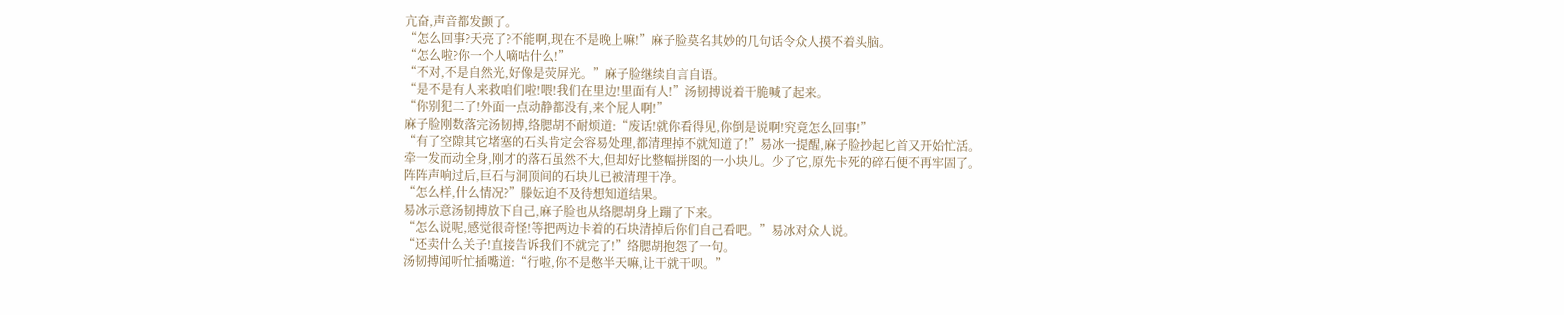亢奋,声音都发颤了。
“怎么回事?天亮了?不能啊,现在不是晚上嘛!”麻子脸莫名其妙的几句话令众人摸不着头脑。
“怎么啦?你一个人嘀咕什么!”
“不对,不是自然光,好像是荧屏光。”麻子脸继续自言自语。
“是不是有人来救咱们啦!喂!我们在里边!里面有人!”汤韧搏说着干脆喊了起来。
“你别犯二了!外面一点动静都没有,来个屁人啊!”
麻子脸刚数落完汤韧搏,络腮胡不耐烦道:“废话!就你看得见,你倒是说啊!究竟怎么回事!”
“有了空隙其它堵塞的石头肯定会容易处理,都清理掉不就知道了!”易冰一提醒,麻子脸抄起匕首又开始忙活。
牵一发而动全身,刚才的落石虽然不大,但却好比整幅拼图的一小块儿。少了它,原先卡死的碎石便不再牢固了。
阵阵声响过后,巨石与洞顶间的石块儿已被清理干净。
“怎么样,什么情况?”滕妘迫不及待想知道结果。
易冰示意汤韧搏放下自己,麻子脸也从络腮胡身上蹦了下来。
“怎么说呢,感觉很奇怪!等把两边卡着的石块清掉后你们自己看吧。”易冰对众人说。
“还卖什么关子!直接告诉我们不就完了!”络腮胡抱怨了一句。
汤韧搏闻听忙插嘴道:“行啦,你不是憋半天嘛,让干就干呗。”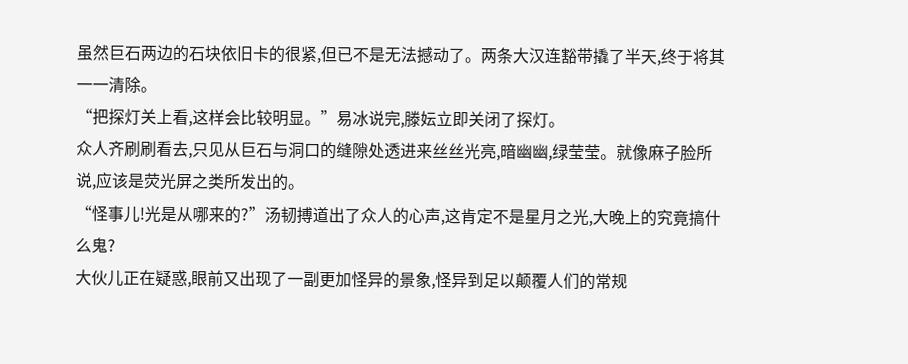虽然巨石两边的石块依旧卡的很紧,但已不是无法撼动了。两条大汉连豁带撬了半天,终于将其一一清除。
“把探灯关上看,这样会比较明显。”易冰说完,滕妘立即关闭了探灯。
众人齐刷刷看去,只见从巨石与洞口的缝隙处透进来丝丝光亮,暗幽幽,绿莹莹。就像麻子脸所说,应该是荧光屏之类所发出的。
“怪事儿!光是从哪来的?”汤韧搏道出了众人的心声,这肯定不是星月之光,大晚上的究竟搞什么鬼?
大伙儿正在疑惑,眼前又出现了一副更加怪异的景象,怪异到足以颠覆人们的常规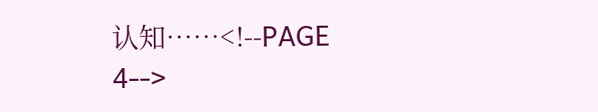认知……<!--PAGE 4-->